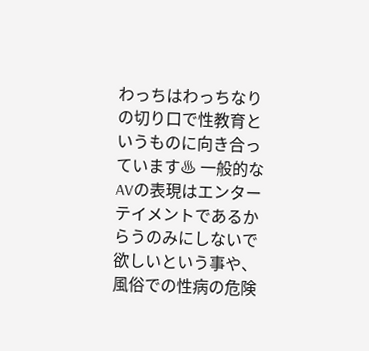わっちはわっちなりの切り口で性教育というものに向き合っています♨ 一般的なAVの表現はエンターテイメントであるからうのみにしないで欲しいという事や、風俗での性病の危険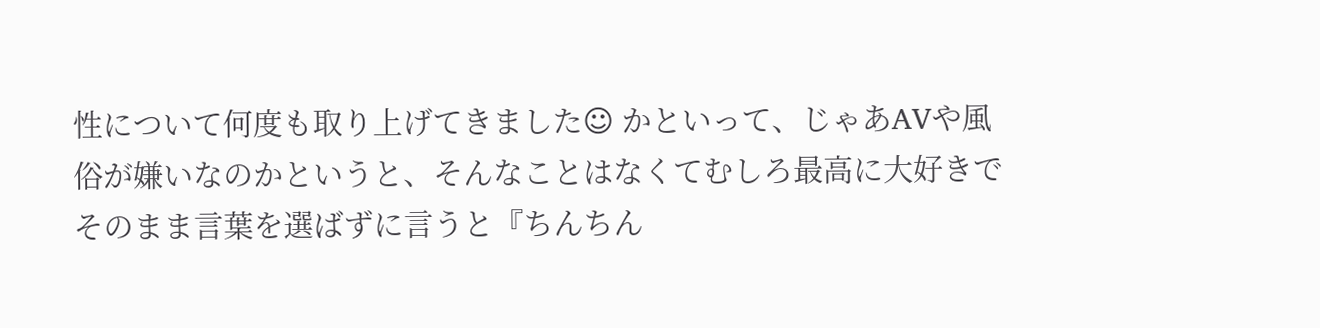性について何度も取り上げてきました☺ かといって、じゃあAVや風俗が嫌いなのかというと、そんなことはなくてむしろ最高に大好きでそのまま言葉を選ばずに言うと『ちんちん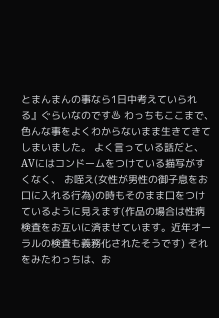とまんまんの事なら1日中考えていられる』ぐらいなのです♨ わっちもここまで、色んな事をよくわからないまま生きてきてしまいました。 よく言っている話だと、AVにはコンドームをつけている描写がすくなく、 お咥え(女性が男性の御子息をお口に入れる行為)の時もそのまま口をつけているように見えます(作品の場合は性病検査をお互いに済ませています。近年オーラルの検査も義務化されたそうです) それをみたわっちは、お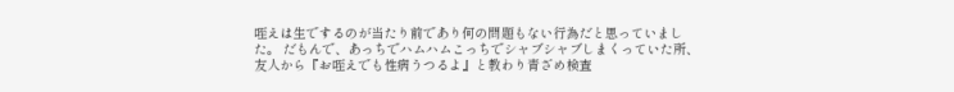咥えは生でするのが当たり前であり何の問題もない行為だと思っていました。 だもんで、あっちでハムハムこっちでシャブシャブしまくっていた所、友人から『お咥えでも性病うつるよ』と教わり青ざめ検査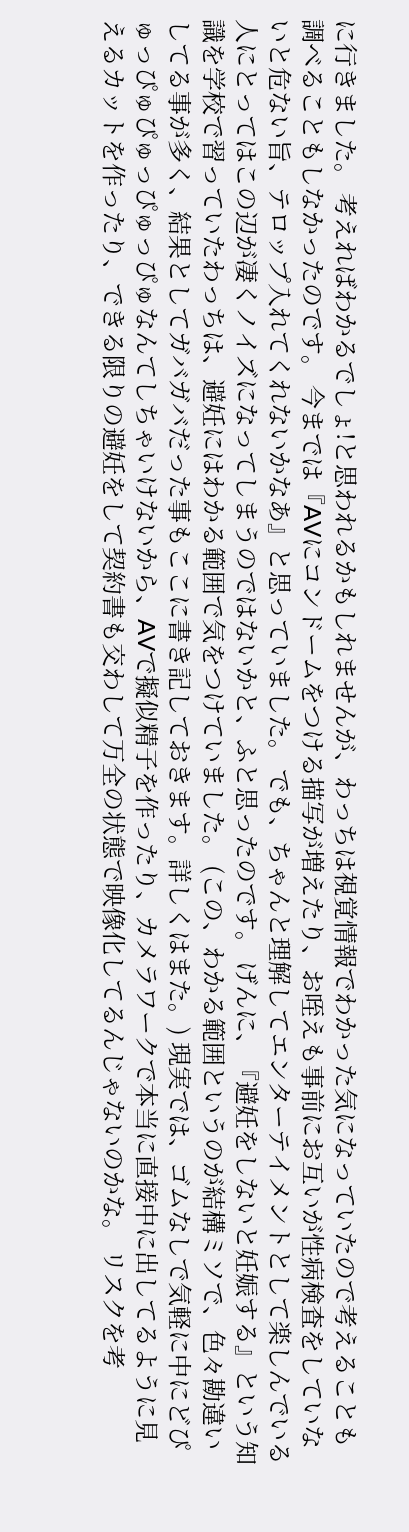に行きました。 考えればわかるでしょ!と思われるかもしれませんが、わっちは視覚情報でわかった気になっていたので考えることも調べることもしなかったのです。 今までは『AVにコンドームをつける描写が増えたり、お咥えも事前にお互いが性病検査をしていないと危ない旨、テロップ入れてくれないかなあ』と思っていました。 でも、ちゃんと理解してエンターテイメントとして楽しんでいる人にとってはこの辺が凄くノイズになってしまうのではないかと、ふと思ったのです。 げんに、『避妊をしないと妊娠する』という知識を学校で習っていたわっちは、避妊にはわかる範囲で気をつけていました。 (この、わかる範囲というのが結構ミソで、色々勘違いしてる事が多く、結果としてガバガバだった事もここに書き記しておきます。詳しくはまた。) 現実では、ゴムなしで気軽に中にどぴゅっぴゅぴゅっぴゅっぴゅなんてしちゃいけないから、AVで擬似精子を作ったり、カメラワークで本当に直接中に出してるように見えるカットを作ったり、できる限りの避妊をして契約書も交わして万全の状態で映像化してるんじゃないのかな。 リスクを考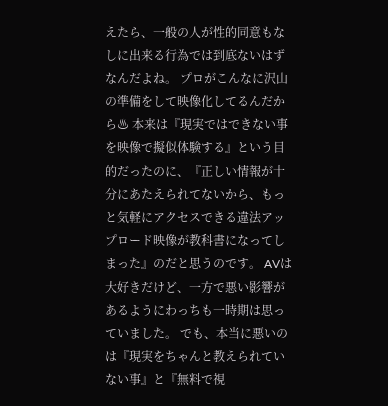えたら、一般の人が性的同意もなしに出来る行為では到底ないはずなんだよね。 プロがこんなに沢山の準備をして映像化してるんだから♨ 本来は『現実ではできない事を映像で擬似体験する』という目的だったのに、『正しい情報が十分にあたえられてないから、もっと気軽にアクセスできる違法アップロード映像が教科書になってしまった』のだと思うのです。 AVは大好きだけど、一方で悪い影響があるようにわっちも一時期は思っていました。 でも、本当に悪いのは『現実をちゃんと教えられていない事』と『無料で視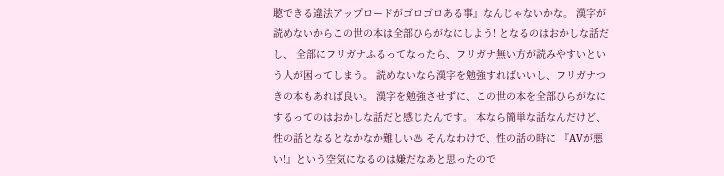聴できる違法アップロードがゴロゴロある事』なんじゃないかな。 漢字が読めないからこの世の本は全部ひらがなにしよう! となるのはおかしな話だし、 全部にフリガナふるってなったら、フリガナ無い方が読みやすいという人が困ってしまう。 読めないなら漢字を勉強すればいいし、フリガナつきの本もあれば良い。 漢字を勉強させずに、この世の本を全部ひらがなにするってのはおかしな話だと感じたんです。 本なら簡単な話なんだけど、性の話となるとなかなか難しい♨ そんなわけで、性の話の時に 『AVが悪い!』という空気になるのは嫌だなあと思ったので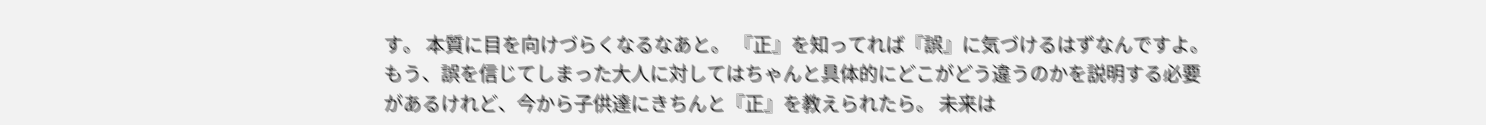す。 本質に目を向けづらくなるなあと。 『正』を知ってれば『誤』に気づけるはずなんですよ。 もう、誤を信じてしまった大人に対してはちゃんと具体的にどこがどう違うのかを説明する必要があるけれど、今から子供達にきちんと『正』を教えられたら。 未来は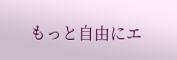もっと自由にエ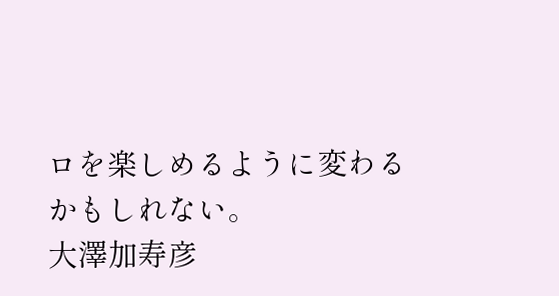ロを楽しめるように変わるかもしれない。
大澤加寿彦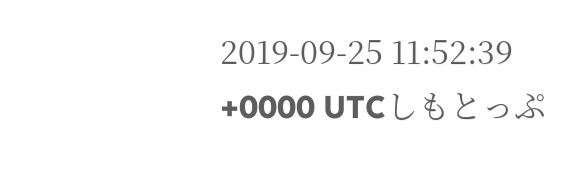2019-09-25 11:52:39 +0000 UTCしもとっぷ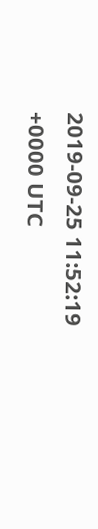2019-09-25 11:52:19 +0000 UTC